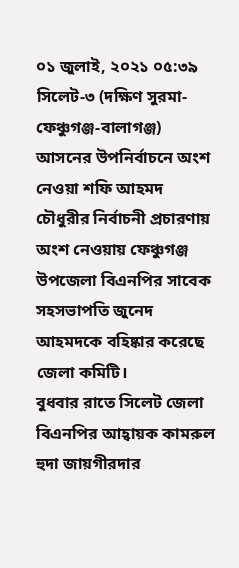০১ জুলাই, ২০২১ ০৫:৩৯
সিলেট-৩ (দক্ষিণ সুরমা-ফেঞ্চুগঞ্জ-বালাগঞ্জ) আসনের উপনির্বাচনে অংশ নেওয়া শফি আহমদ চৌধুরীর নির্বাচনী প্রচারণায় অংশ নেওয়ায় ফেঞ্চুগঞ্জ উপজেলা বিএনপির সাবেক সহসভাপতি জুনেদ আহমদকে বহিষ্কার করেছে জেলা কমিটি।
বুধবার রাতে সিলেট জেলা বিএনপির আহ্বায়ক কামরুল হুদা জায়গীরদার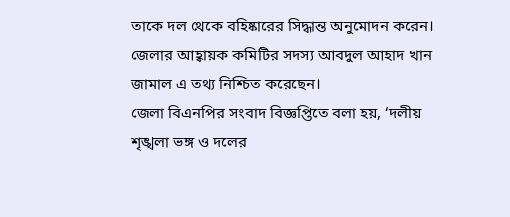তাকে দল থেকে বহিষ্কারের সিদ্ধান্ত অনুমোদন করেন। জেলার আহ্বায়ক কমিটির সদস্য আবদুল আহাদ খান জামাল এ তথ্য নিশ্চিত করেছেন।
জেলা বিএনপির সংবাদ বিজ্ঞপ্তিতে বলা হয়, ‘দলীয় শৃঙ্খলা ভঙ্গ ও দলের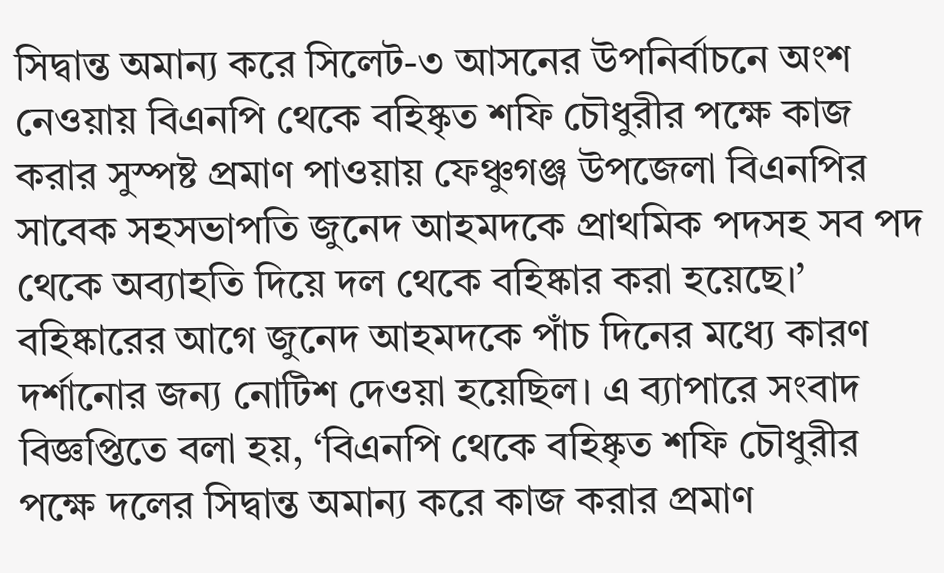সিদ্বান্ত অমান্য করে সিলেট-৩ আসনের উপনির্বাচনে অংশ নেওয়ায় বিএনপি থেকে বহিষ্কৃত শফি চৌধুরীর পক্ষে কাজ করার সুস্পষ্ট প্রমাণ পাওয়ায় ফেঞ্চুগঞ্জ উপজেলা বিএনপির সাবেক সহসভাপতি জুনেদ আহমদকে প্রাথমিক পদসহ সব পদ থেকে অব্যাহতি দিয়ে দল থেকে বহিষ্কার করা হয়েছে।’
বহিষ্কারের আগে জুনেদ আহমদকে পাঁচ দিনের মধ্যে কারণ দর্শানোর জন্য নোটিশ দেওয়া হয়েছিল। এ ব্যাপারে সংবাদ বিজ্ঞপ্তিতে বলা হয়, ‘বিএনপি থেকে বহিষ্কৃত শফি চৌধুরীর পক্ষে দলের সিদ্বান্ত অমান্য করে কাজ করার প্রমাণ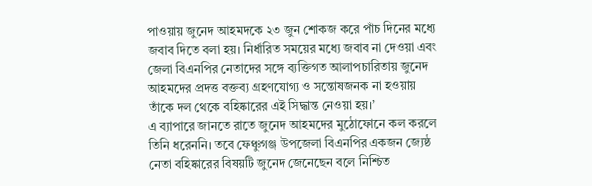পাওয়ায় জুনেদ আহমদকে ২৩ জুন শোকজ করে পাঁচ দিনের মধ্যে জবাব দিতে বলা হয়। নির্ধারিত সময়ের মধ্যে জবাব না দেওয়া এবং জেলা বিএনপির নেতাদের সঙ্গে ব্যক্তিগত আলাপচারিতায় জুনেদ আহমদের প্রদত্ত বক্তব্য গ্রহণযোগ্য ও সন্তোষজনক না হওয়ায় তাঁকে দল থেকে বহিষ্কারের এই সিদ্ধান্ত নেওয়া হয়।’
এ ব্যাপারে জানতে রাতে জুনেদ আহমদের মুঠোফোনে কল করলে তিনি ধরেননি। তবে ফেঞ্চুগঞ্জ উপজেলা বিএনপির একজন জ্যেষ্ঠ নেতা বহিষ্কারের বিষয়টি জুনেদ জেনেছেন বলে নিশ্চিত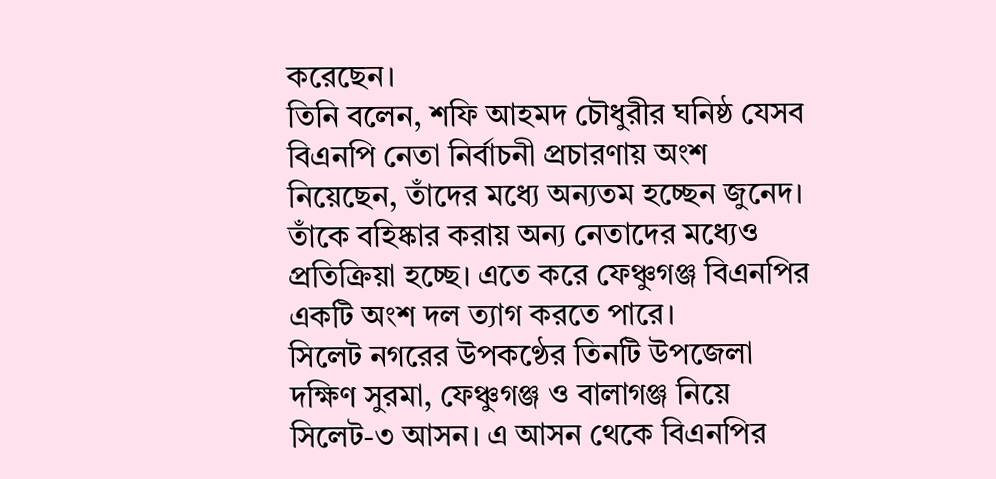করেছেন।
তিনি বলেন, শফি আহমদ চৌধুরীর ঘনিষ্ঠ যেসব বিএনপি নেতা নির্বাচনী প্রচারণায় অংশ নিয়েছেন, তাঁদের মধ্যে অন্যতম হচ্ছেন জুনেদ। তাঁকে বহিষ্কার করায় অন্য নেতাদের মধ্যেও প্রতিক্রিয়া হচ্ছে। এতে করে ফেঞ্চুগঞ্জ বিএনপির একটি অংশ দল ত্যাগ করতে পারে।
সিলেট নগরের উপকণ্ঠের তিনটি উপজেলা দক্ষিণ সুরমা, ফেঞ্চুগঞ্জ ও বালাগঞ্জ নিয়ে সিলেট-৩ আসন। এ আসন থেকে বিএনপির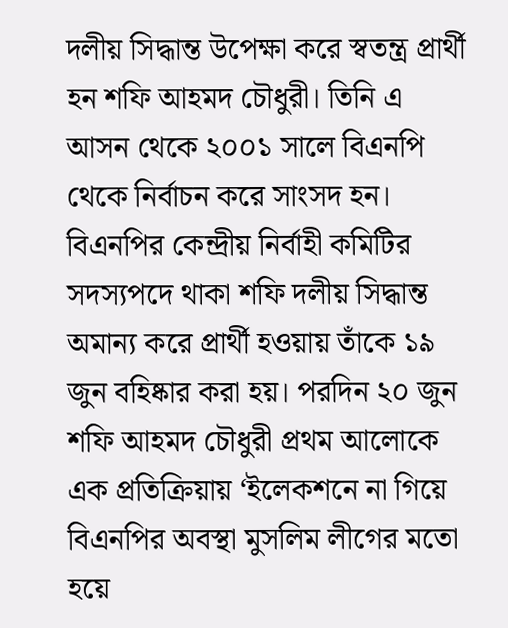দলীয় সিদ্ধান্ত উপেক্ষা করে স্বতন্ত্র প্রার্থী হন শফি আহমদ চৌধুরী। তিনি এ আসন থেকে ২০০১ সালে বিএনপি থেকে নির্বাচন করে সাংসদ হন। বিএনপির কেন্দ্রীয় নির্বাহী কমিটির সদস্যপদে থাকা শফি দলীয় সিদ্ধান্ত অমান্য করে প্রার্থী হওয়ায় তাঁকে ১৯ জুন বহিষ্কার করা হয়। পরদিন ২০ জুন শফি আহমদ চৌধুরী প্রথম আলোকে এক প্রতিক্রিয়ায় ‘ইলেকশনে না গিয়ে বিএনপির অবস্থা মুসলিম লীগের মতো হয়ে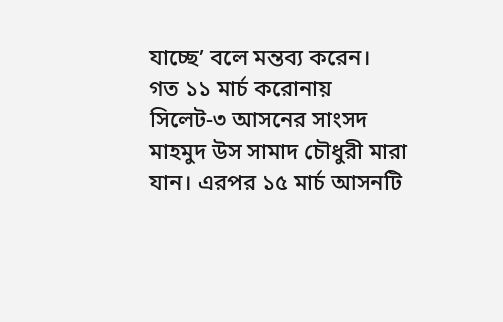যাচ্ছে’ বলে মন্তব্য করেন।
গত ১১ মার্চ করোনায় সিলেট-৩ আসনের সাংসদ মাহমুদ উস সামাদ চৌধুরী মারা যান। এরপর ১৫ মার্চ আসনটি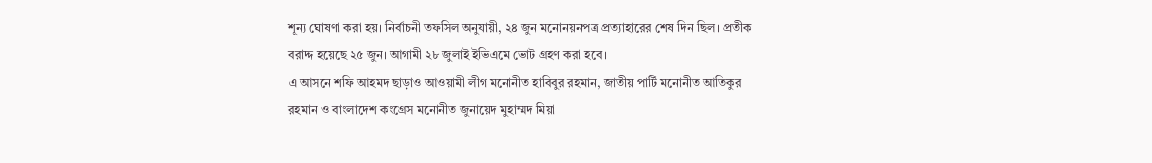শূন্য ঘোষণা করা হয়। নির্বাচনী তফসিল অনুযায়ী, ২৪ জুন মনোনয়নপত্র প্রত্যাহারের শেষ দিন ছিল। প্রতীক বরাদ্দ হয়েছে ২৫ জুন। আগামী ২৮ জুলাই ইভিএমে ভোট গ্রহণ করা হবে।
এ আসনে শফি আহমদ ছাড়াও আওয়ামী লীগ মনোনীত হাবিবুর রহমান, জাতীয় পার্টি মনোনীত আতিকুর রহমান ও বাংলাদেশ কংগ্রেস মনোনীত জুনায়েদ মুহাম্মদ মিয়া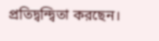প্রতিদ্বন্দ্বিতা করছেন।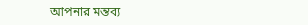আপনার মন্তব্য